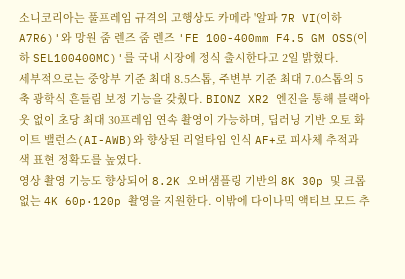소니코리아는 풀프레임 규격의 고행상도 카메라 '알파 7R VI(이하 A7R6)'와 망원 줌 렌즈 줌 렌즈 'FE 100-400mm F4.5 GM OSS(이하 SEL100400MC)'를 국내 시장에 정식 출시한다고 2일 밝혔다.
세부적으로는 중앙부 기준 최대 8.5스톱, 주변부 기준 최대 7.0스톱의 5축 광학식 흔들림 보정 기능을 갖췄다. BIONZ XR2 엔진을 통해 블랙아웃 없이 초당 최대 30프레임 연속 촬영이 가능하며, 딥러닝 기반 오토 화이트 밸런스(AI-AWB)와 향상된 리얼타임 인식 AF+로 피사체 추적과 색 표현 정확도를 높였다.
영상 촬영 기능도 향상되어 8.2K 오버샘플링 기반의 8K 30p 및 크롭 없는 4K 60p·120p 촬영을 지원한다. 이밖에 다이나믹 액티브 모드 추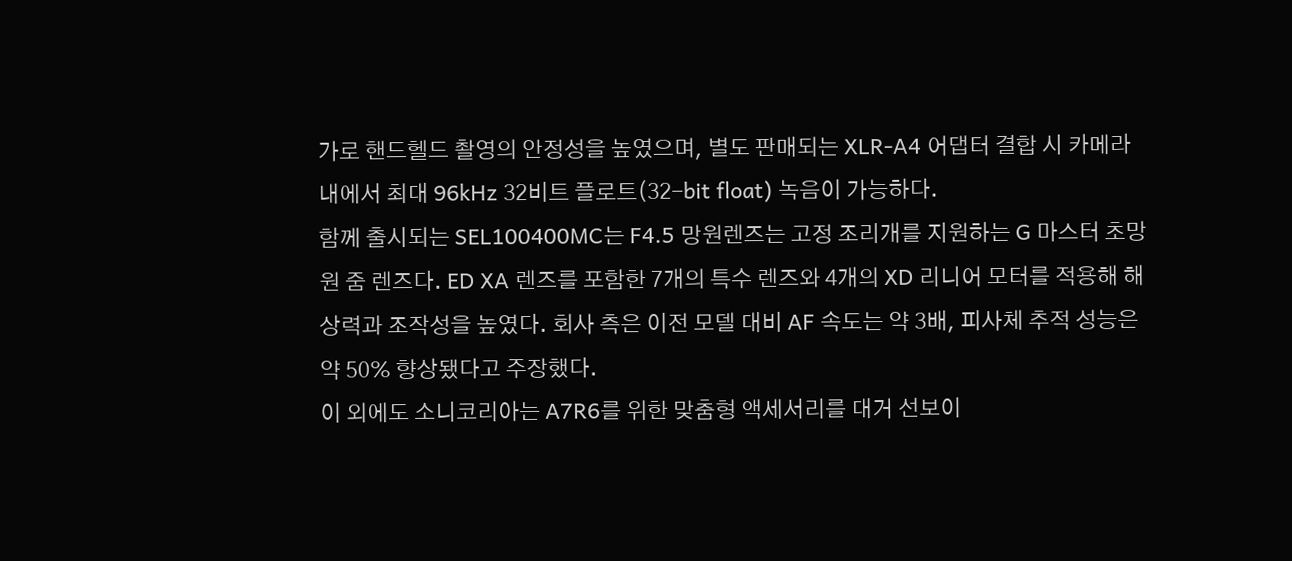가로 핸드헬드 촬영의 안정성을 높였으며, 별도 판매되는 XLR-A4 어댑터 결합 시 카메라 내에서 최대 96kHz 32비트 플로트(32-bit float) 녹음이 가능하다.
함께 출시되는 SEL100400MC는 F4.5 망원렌즈는 고정 조리개를 지원하는 G 마스터 초망원 줌 렌즈다. ED XA 렌즈를 포함한 7개의 특수 렌즈와 4개의 XD 리니어 모터를 적용해 해상력과 조작성을 높였다. 회사 측은 이전 모델 대비 AF 속도는 약 3배, 피사체 추적 성능은 약 50% 향상됐다고 주장했다.
이 외에도 소니코리아는 A7R6를 위한 맞춤형 액세서리를 대거 선보이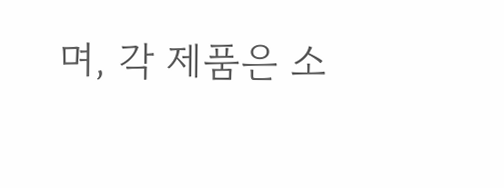며, 각 제품은 소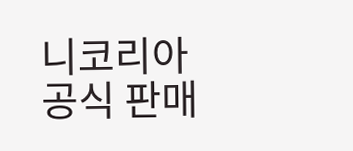니코리아 공식 판매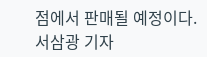점에서 판매될 예정이다.
서삼광 기자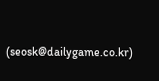(seosk@dailygame.co.kr)